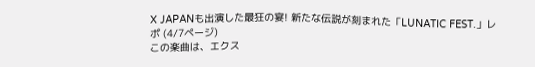X JAPANも出演した最狂の宴! 新たな伝説が刻まれた「LUNATIC FEST.」レポ (4/7ページ)
この楽曲は、エクス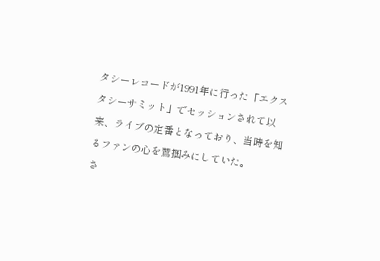タシーレコードが1991年に行った「エクスタシーサミット」でセッションされて以来、ライブの定番となっており、当時を知るファンの心を鷲掴みにしていた。
さ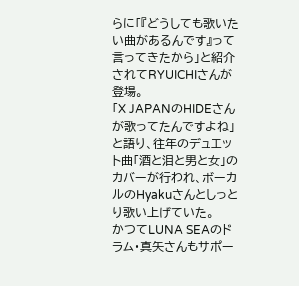らに「『どうしても歌いたい曲があるんです』って言ってきたから」と紹介されてRYUICHIさんが登場。
「X JAPANのHIDEさんが歌ってたんですよね」と語り、往年のデュエット曲「酒と泪と男と女」のカバーが行われ、ボーカルのHyakuさんとしっとり歌い上げていた。
かつてLUNA SEAのドラム・真矢さんもサポー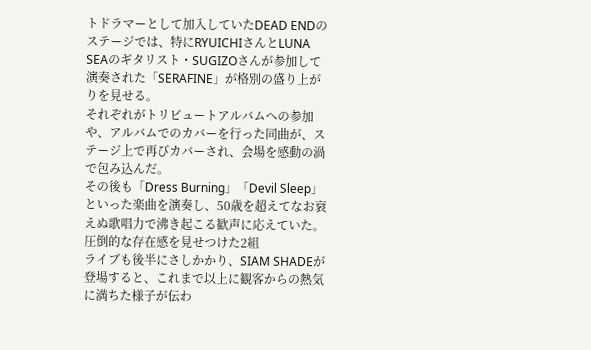トドラマーとして加入していたDEAD ENDのステージでは、特にRYUICHIさんとLUNA SEAのギタリスト・SUGIZOさんが参加して演奏された「SERAFINE」が格別の盛り上がりを見せる。
それぞれがトリビュートアルバムへの参加や、アルバムでのカバーを行った同曲が、ステージ上で再びカバーされ、会場を感動の渦で包み込んだ。
その後も「Dress Burning」「Devil Sleep」といった楽曲を演奏し、50歳を超えてなお衰えぬ歌唱力で沸き起こる歓声に応えていた。
圧倒的な存在感を見せつけた2組
ライブも後半にさしかかり、SIAM SHADEが登場すると、これまで以上に観客からの熱気に満ちた様子が伝わ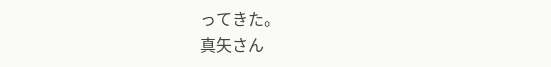ってきた。
真矢さん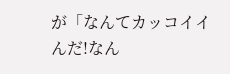が「なんてカッコイイんだ!なん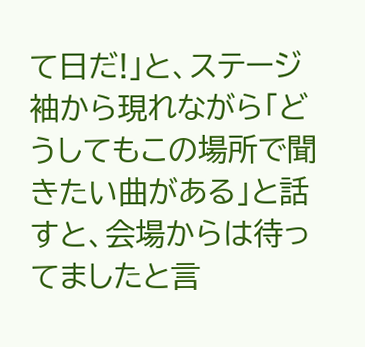て日だ!」と、ステージ袖から現れながら「どうしてもこの場所で聞きたい曲がある」と話すと、会場からは待ってましたと言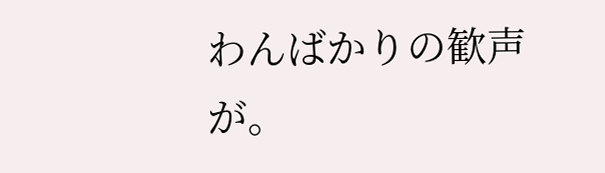わんばかりの歓声が。